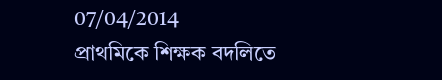07/04/2014
প্রাথমিকে শিক্ষক বদলিতে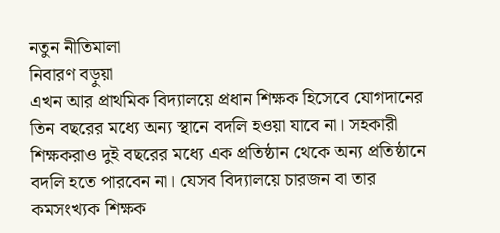নতুন নীতিমালা
নিবারণ বড়ুয়া
এখন আর প্রাথমিক বিদ্যালয়ে প্রধান শিক্ষক হিসেবে যোগদানের তিন বছরের মধ্যে অন্য স্থানে বদলি হওয়া যাবে না। সহকারী শিক্ষকরাও দুই বছরের মধ্যে এক প্রতিষ্ঠান থেকে অন্য প্রতিষ্ঠানে বদলি হতে পারবেন না। যেসব বিদ্যালয়ে চারজন বা তার কমসংখ্যক শিক্ষক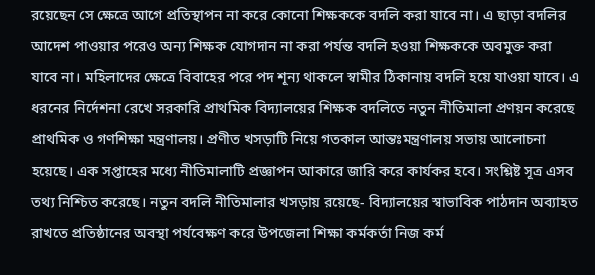রয়েছেন সে ক্ষেত্রে আগে প্রতিস্থাপন না করে কোনো শিক্ষককে বদলি করা যাবে না। এ ছাড়া বদলির আদেশ পাওয়ার পরেও অন্য শিক্ষক যোগদান না করা পর্যন্ত বদলি হওয়া শিক্ষককে অবমুক্ত করা যাবে না। মহিলাদের ক্ষেত্রে বিবাহের পরে পদ শূন্য থাকলে স্বামীর ঠিকানায় বদলি হয়ে যাওয়া যাবে। এ ধরনের নির্দেশনা রেখে সরকারি প্রাথমিক বিদ্যালয়ের শিক্ষক বদলিতে নতুন নীতিমালা প্রণয়ন করেছে প্রাথমিক ও গণশিক্ষা মন্ত্রণালয়। প্রণীত খসড়াটি নিয়ে গতকাল আন্তঃমন্ত্রণালয় সভায় আলোচনা হয়েছে। এক সপ্তাহের মধ্যে নীতিমালাটি প্রজ্ঞাপন আকারে জারি করে কার্যকর হবে। সংশ্লিষ্ট সূত্র এসব তথ্য নিশ্চিত করেছে। নতুন বদলি নীতিমালার খসড়ায় রয়েছে- বিদ্যালয়ের স্বাভাবিক পাঠদান অব্যাহত রাখতে প্রতিষ্ঠানের অবস্থা পর্যবেক্ষণ করে উপজেলা শিক্ষা কর্মকর্তা নিজ কর্ম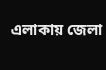এলাকায় জেলা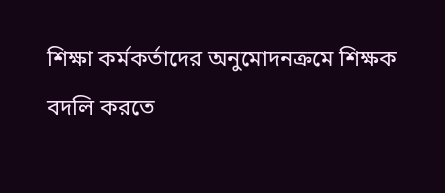শিক্ষা কর্মকর্তাদের অনুমোদনক্রমে শিক্ষক বদলি করতে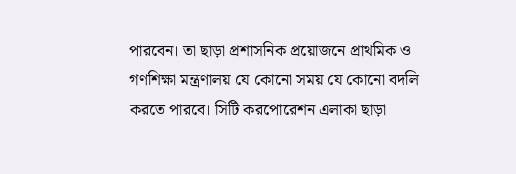পারবেন। তা ছাড়া প্রশাসনিক প্রয়োজনে প্রাথমিক ও গণশিক্ষা মন্ত্রণালয় যে কোনো সময় যে কোনো বদলি করতে পারবে। সিটি করপোরেশন এলাকা ছাড়া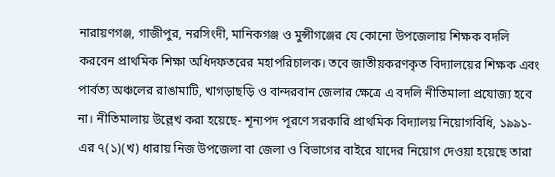নারায়ণগঞ্জ, গাজীপুর, নরসিংদী, মানিকগঞ্জ ও মুন্সীগঞ্জের যে কোনো উপজেলায় শিক্ষক বদলি করবেন প্রাথমিক শিক্ষা অধিদফতরের মহাপরিচালক। তবে জাতীয়করণকৃত বিদ্যালয়ের শিক্ষক এবং পার্বত্য অঞ্চলের রাঙামাটি, খাগড়াছড়ি ও বান্দরবান জেলার ক্ষেত্রে এ বদলি নীতিমালা প্রযোজ্য হবে না। নীতিমালায় উল্লেখ করা হয়েছে- শূন্যপদ পূরণে সরকারি প্রাথমিক বিদ্যালয় নিয়োগবিধি, ১৯৯১-এর ৭(১)(খ) ধারায় নিজ উপজেলা বা জেলা ও বিভাগের বাইরে যাদের নিয়োগ দেওয়া হয়েছে তারা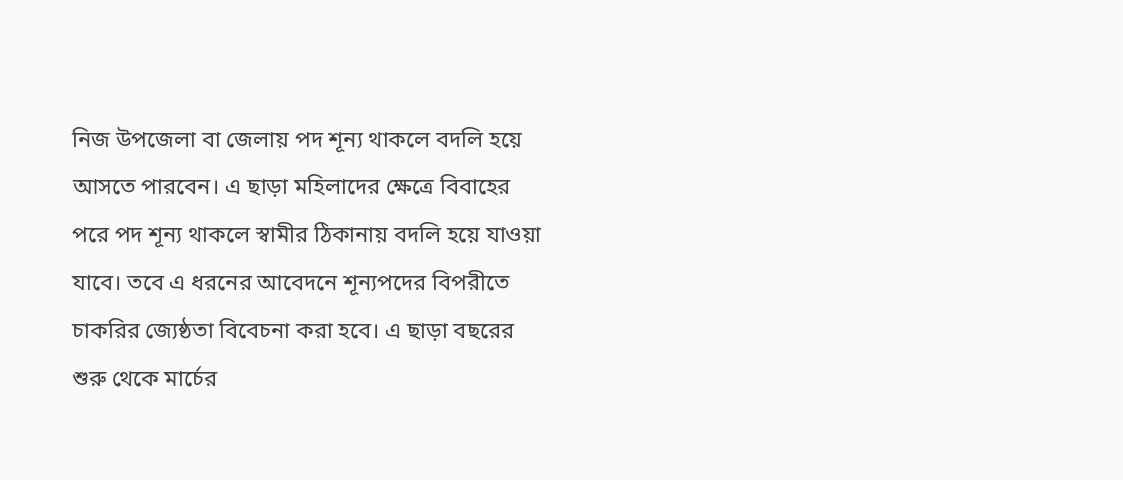নিজ উপজেলা বা জেলায় পদ শূন্য থাকলে বদলি হয়ে আসতে পারবেন। এ ছাড়া মহিলাদের ক্ষেত্রে বিবাহের পরে পদ শূন্য থাকলে স্বামীর ঠিকানায় বদলি হয়ে যাওয়া যাবে। তবে এ ধরনের আবেদনে শূন্যপদের বিপরীতে চাকরির জ্যেষ্ঠতা বিবেচনা করা হবে। এ ছাড়া বছরের শুরু থেকে মার্চের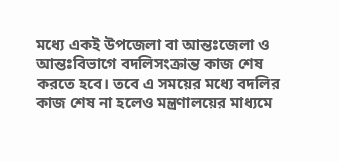মধ্যে একই উপজেলা বা আন্তঃজেলা ও আন্তঃবিভাগে বদলিসংক্রান্ত কাজ শেষ করতে হবে। তবে এ সময়ের মধ্যে বদলির কাজ শেষ না হলেও মন্ত্রণালয়ের মাধ্যমে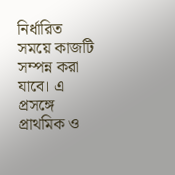নির্ধারিত সময়ে কাজটি সম্পন্ন করা যাবে। এ প্রসঙ্গে প্রাথমিক ও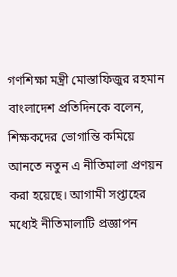গণশিক্ষা মন্ত্রী মোস্তাফিজুর রহমান বাংলাদেশ প্রতিদিনকে বলেন, শিক্ষকদের ভোগান্তি কমিয়ে আনতে নতুন এ নীতিমালা প্রণয়ন করা হয়েছে। আগামী সপ্তাহের মধ্যেই নীতিমালাটি প্রজ্ঞাপন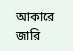আকারে জারি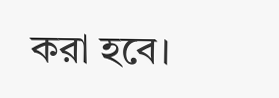করা হবে।